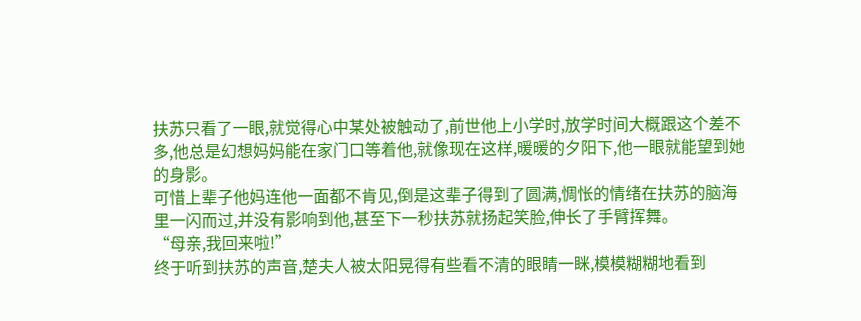扶苏只看了一眼,就觉得心中某处被触动了,前世他上小学时,放学时间大概跟这个差不多,他总是幻想妈妈能在家门口等着他,就像现在这样,暖暖的夕阳下,他一眼就能望到她的身影。
可惜上辈子他妈连他一面都不肯见,倒是这辈子得到了圆满,惆怅的情绪在扶苏的脑海里一闪而过,并没有影响到他,甚至下一秒扶苏就扬起笑脸,伸长了手臂挥舞。
“母亲,我回来啦!”
终于听到扶苏的声音,楚夫人被太阳晃得有些看不清的眼睛一眯,模模糊糊地看到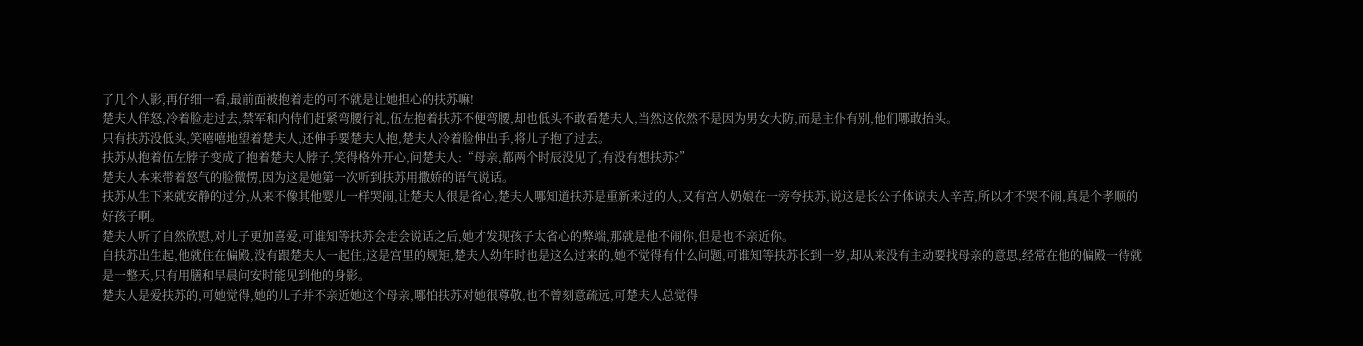了几个人影,再仔细一看,最前面被抱着走的可不就是让她担心的扶苏嘛!
楚夫人佯怒,冷着脸走过去,禁军和内侍们赶紧弯腰行礼,伍左抱着扶苏不便弯腰,却也低头不敢看楚夫人,当然这依然不是因为男女大防,而是主仆有别,他们哪敢抬头。
只有扶苏没低头,笑嘻嘻地望着楚夫人,还伸手要楚夫人抱,楚夫人冷着脸伸出手,将儿子抱了过去。
扶苏从抱着伍左脖子变成了抱着楚夫人脖子,笑得格外开心,问楚夫人:“母亲,都两个时辰没见了,有没有想扶苏?”
楚夫人本来带着怒气的脸微愣,因为这是她第一次听到扶苏用撒娇的语气说话。
扶苏从生下来就安静的过分,从来不像其他婴儿一样哭闹,让楚夫人很是省心,楚夫人哪知道扶苏是重新来过的人,又有宫人奶娘在一旁夸扶苏,说这是长公子体谅夫人辛苦,所以才不哭不闹,真是个孝顺的好孩子啊。
楚夫人听了自然欣慰,对儿子更加喜爱,可谁知等扶苏会走会说话之后,她才发现孩子太省心的弊端,那就是他不闹你,但是也不亲近你。
自扶苏出生起,他就住在偏殿,没有跟楚夫人一起住,这是宫里的规矩,楚夫人幼年时也是这么过来的,她不觉得有什么问题,可谁知等扶苏长到一岁,却从来没有主动要找母亲的意思,经常在他的偏殿一待就是一整天,只有用膳和早晨问安时能见到他的身影。
楚夫人是爱扶苏的,可她觉得,她的儿子并不亲近她这个母亲,哪怕扶苏对她很尊敬,也不曾刻意疏远,可楚夫人总觉得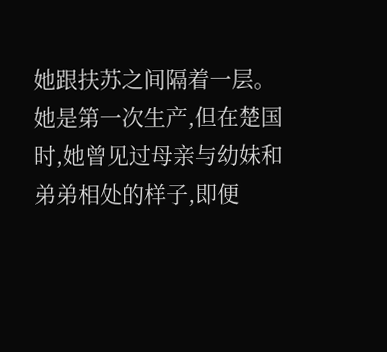她跟扶苏之间隔着一层。
她是第一次生产,但在楚国时,她曾见过母亲与幼妹和弟弟相处的样子,即便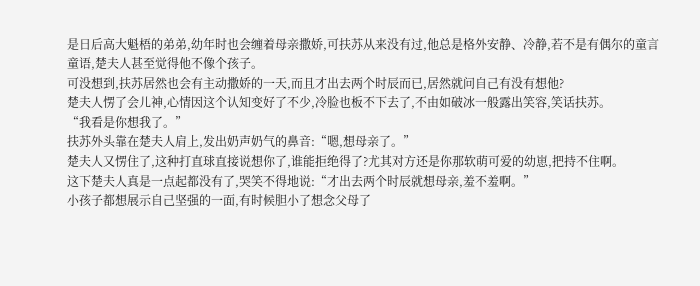是日后高大魁梧的弟弟,幼年时也会缠着母亲撒娇,可扶苏从来没有过,他总是格外安静、冷静,若不是有偶尔的童言童语,楚夫人甚至觉得他不像个孩子。
可没想到,扶苏居然也会有主动撒娇的一天,而且才出去两个时辰而已,居然就问自己有没有想他?
楚夫人愣了会儿神,心情因这个认知变好了不少,冷脸也板不下去了,不由如破冰一般露出笑容,笑话扶苏。
“我看是你想我了。”
扶苏外头靠在楚夫人肩上,发出奶声奶气的鼻音:“嗯,想母亲了。”
楚夫人又愣住了,这种打直球直接说想你了,谁能拒绝得了?尤其对方还是你那软萌可爱的幼崽,把持不住啊。
这下楚夫人真是一点起都没有了,哭笑不得地说:“才出去两个时辰就想母亲,羞不羞啊。”
小孩子都想展示自己坚强的一面,有时候胆小了想念父母了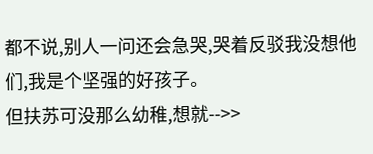都不说,别人一问还会急哭,哭着反驳我没想他们,我是个坚强的好孩子。
但扶苏可没那么幼稚,想就-->>